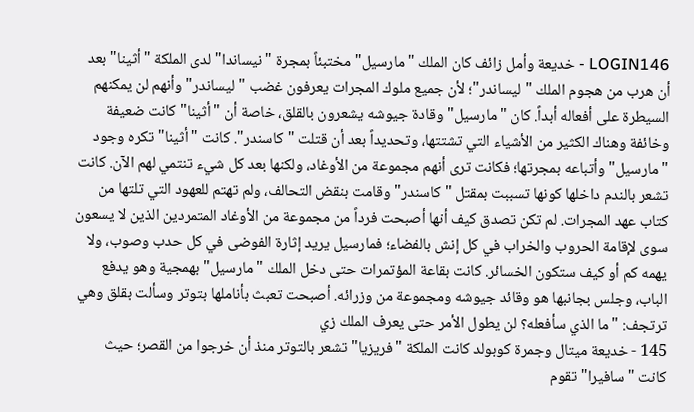LOGIN146 - خديعة وأمل زائف كان الملك "مارسيل" مختبئاً بمجرة "نيساندا" لدى الملكة "أثينا" بعد أن هرب من هجوم الملك "ليساندر"؛ لأن جميع ملوك المجرات يعرفون غضب "ليساندر" وأنهم لن يمكنهم السيطرة على أفعاله أبداً. كان "مارسيل" وقادة جيوشه يشعرون بالقلق، خاصة أن "أثينا" كانت ضعيفة وخائفة وهناك الكثير من الأشياء التي تشتتها، وتحديداً بعد أن قتلت "كاسندر". كانت "أثينا" تكره وجود "مارسيل" وأتباعه بمجرتها؛ فكانت ترى أنهم مجموعة من الأوغاد، ولكنها بعد كل شيء تنتمي لهم الآن. كانت تشعر بالندم داخلها كونها تسببت بمقتل "كاسندر" وقامت بنقض التحالف، ولم تهتم للعهود التي تلتها من كتاب عهد المجرات. لم تكن تصدق كيف أنها أصبحت فرداً من مجموعة من الأوغاد المتمردين الذين لا يسعون سوى لإقامة الحروب والخراب في كل إنش بالفضاء؛ فمارسيل يريد إثارة الفوضى في كل حدب وصوب، ولا يهمه كم أو كيف ستكون الخسائر. كانت بقاعة المؤتمرات حتى دخل الملك "مارسيل" بهمجية وهو يدفع الباب، وجلس بجانبها هو وقائد جيوشه ومجموعة من وزرائه. أصبحت تعبث بأناملها بتوتر وسألت بقلق وهي ترتجف: "ما الذي سأفعله؟ لن يطول الأمر حتى يعرف الملك زي
145 - خديعة ميتال وجمرة كوبولد كانت الملكة "فريزيا" تشعر بالتوتر منذ أن خرجوا من القصر؛ حيث كانت "سافيرا" تقوم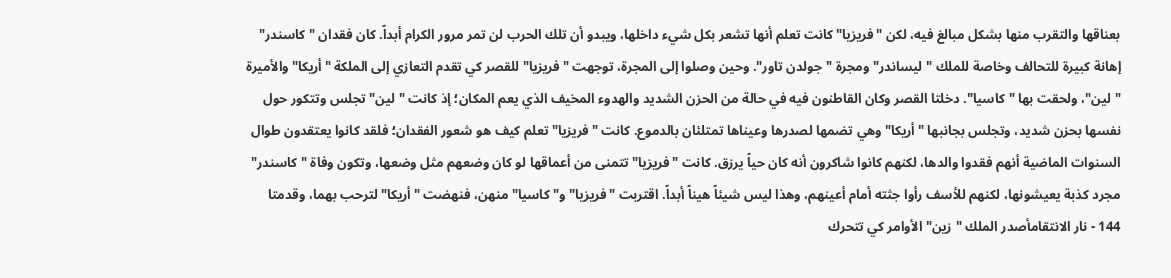بعناقها والتقرب منها بشكل مبالغ فيه، لكن "فريزيا" كانت تعلم أنها تشعر بكل شيء داخلها، ويبدو أن تلك الحرب لن تمر مرور الكرام أبداً. كان فقدان "كاسندر" إهانة كبيرة للتحالف وخاصة للملك "ليساندر" ومجرة "جولدن تاور". وحين وصلوا إلى المجرة، توجهت "فريزيا" للقصر كي تقدم التعازي إلى الملكة "أريكا" والأميرة "لين"، ولحقت بها "كاسيا". دخلتا القصر وكان القاطنون فيه في حالة من الحزن الشديد والهدوء المخيف الذي يعم المكان؛ إذ كانت "لين" تجلس وتتكور حول نفسها بحزن شديد، وتجلس بجانبها "أريكا" وهي تضمها لصدرها وعيناها تمتلئان بالدموع. كانت "فريزيا" تعلم كيف هو شعور الفقدان؛ فلقد كانوا يعتقدون طوال السنوات الماضية أنهم فقدوا والدها، لكنهم كانوا شاكرون أنه كان حياً يرزق. كانت "فريزيا" تتمنى من أعماقها لو كان وضعهم مثل وضعها، وتكون وفاة "كاسندر" مجرد كذبة يعيشونها، لكنهم للأسف رأوا جثته أمام أعينهم، وهذا ليس شيئاً هيناً أبداً. اقتربت "فريزيا" و"كاسيا" منهن، فنهضت "أريكا" لترحب بهما، وقدمتا
144 - نار الانتقامأصدر الملك "زين" الأوامر كي تتحرك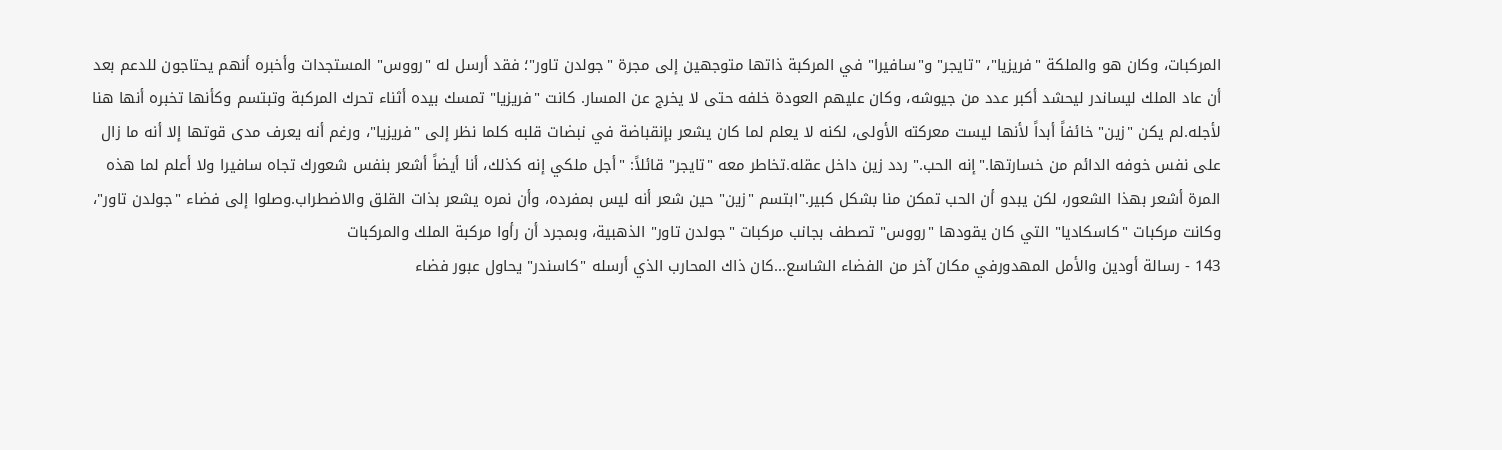المركبات، وكان هو والملكة "فريزيا"، "تايجر" و"سافيرا" في المركبة ذاتها متوجهين إلى مجرة "جولدن تاور"؛ فقد أرسل له "رووس" المستجدات وأخبره أنهم يحتاجون للدعم بعد أن عاد الملك ليساندر ليحشد أكبر عدد من جيوشه، وكان عليهم العودة خلفه حتى لا يخرج عن المسار. كانت "فريزيا" تمسك بيده أثناء تحرك المركبة وتبتسم وكأنها تخبره أنها هنا لأجله.لم يكن "زين" خائفاً أبداً لأنها ليست معركته الأولى، لكنه لا يعلم لما كان يشعر بإنقباضة في نبضات قلبه كلما نظر إلى "فريزيا"، ورغم أنه يعرف مدى قوتها إلا أنه ما زال على نفس خوفه الدائم من خسارتها."إنه الحب." ردد زين داخل عقله.تخاطر معه "تايجر" قائلاً: "أجل ملكي إنه كذلك، أنا أيضاً أشعر بنفس شعورك تجاه سافيرا ولا أعلم لما هذه المرة أشعر بهذا الشعور، لكن يبدو أن الحب تمكن منا بشكل كبير."ابتسم "زين" حين شعر أنه ليس بمفرده، وأن نمره يشعر بذات القلق والاضطراب.وصلوا إلى فضاء "جولدن تاور"، وكانت مركبات "كاسكاديا" التي كان يقودها "رووس" تصطف بجانب مركبات "جولدن تاور" الذهبية، وبمجرد أن رأوا مركبة الملك والمركبات
143 - رسالة أودين والأمل المهدورفي مكان آخر من الفضاء الشاسع...كان ذاك المحارب الذي أرسله "كاسندر" يحاول عبور فضاء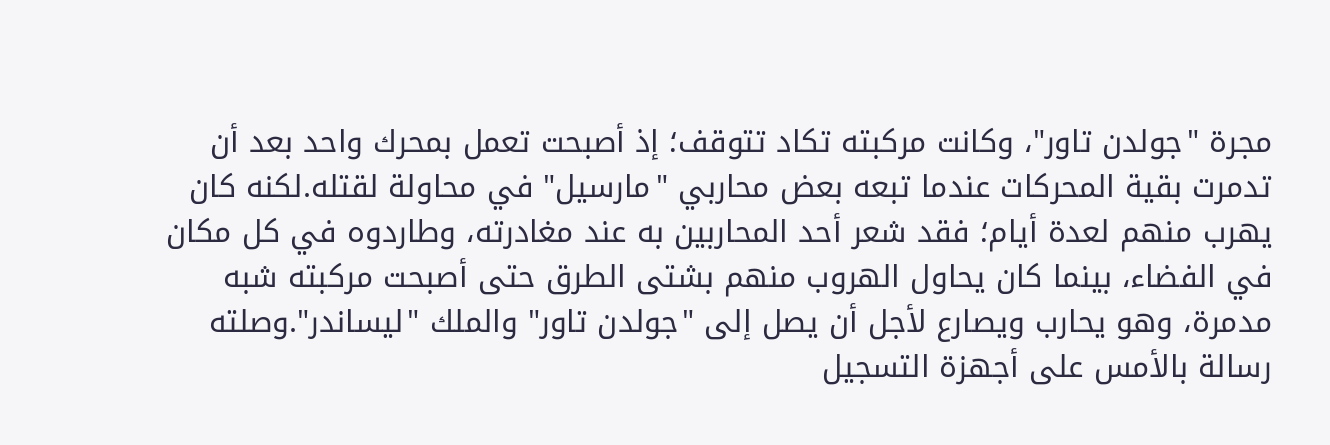مجرة "جولدن تاور"، وكانت مركبته تكاد تتوقف؛ إذ أصبحت تعمل بمحرك واحد بعد أن تدمرت بقية المحركات عندما تبعه بعض محاربي "مارسيل" في محاولة لقتله.لكنه كان يهرب منهم لعدة أيام؛ فقد شعر أحد المحاربين به عند مغادرته، وطاردوه في كل مكان في الفضاء، بينما كان يحاول الهروب منهم بشتى الطرق حتى أصبحت مركبته شبه مدمرة، وهو يحارب ويصارع لأجل أن يصل إلى "جولدن تاور" والملك "ليساندر".وصلته رسالة بالأمس على أجهزة التسجيل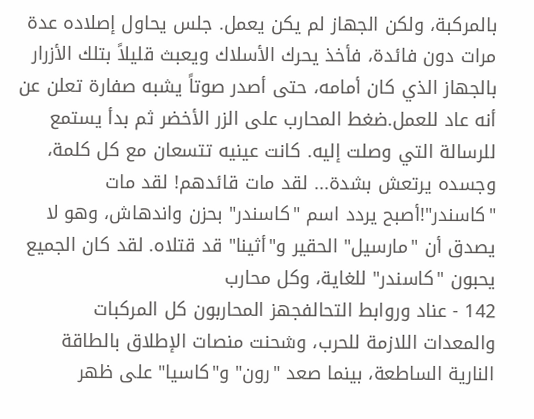بالمركبة، ولكن الجهاز لم يكن يعمل. جلس يحاول إصلاده عدة مرات دون فائدة، فأخذ يحرك الأسلاك ويعبث قليلاً بتلك الأزرار بالجهاز الذي كان أمامه، حتى أصدر صوتاً يشبه صفارة تعلن عن أنه عاد للعمل.ضغط المحارب على الزر الأخضر ثم بدأ يستمع للرسالة التي وصلت إليه. كانت عينيه تتسعان مع كل كلمة، وجسده يرتعش بشدة... لقد مات قائدهم! لقد مات "كاسندر"!أصبح يردد اسم "كاسندر" بحزن واندهاش، وهو لا يصدق أن "مارسيل" الحقير و"أثينا" قد قتلاه. لقد كان الجميع يحبون "كاسندر" للغاية، وكل محارب
142 - عناد وروابط التحالفجهز المحاربون كل المركبات والمعدات اللازمة للحرب، وشحنت منصات الإطلاق بالطاقة النارية الساطعة، بينما صعد "رون" و"كاسيا" على ظهر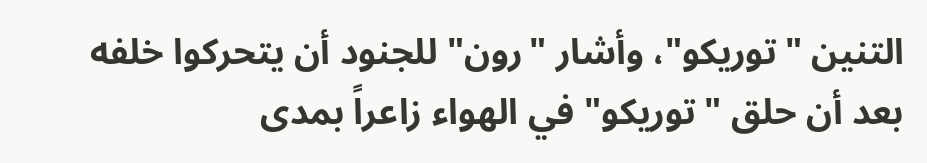التنين "توريكو"، وأشار "رون" للجنود أن يتحركوا خلفه بعد أن حلق "توريكو" في الهواء زاعراً بمدى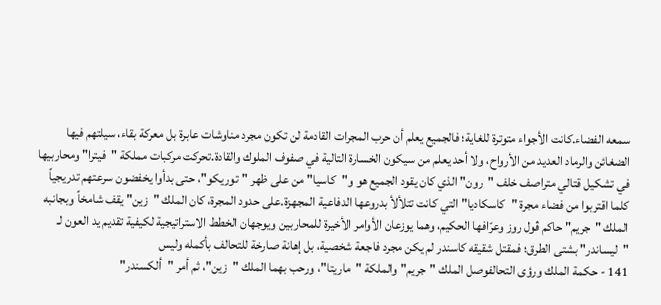سمعه الفضاء.كانت الأجواء متوترة للغاية؛ فالجميع يعلم أن حرب المجرات القادمة لن تكون مجرد مناوشات عابرة بل معركة بقاء، سيلتهم فيها الضغائن والرماد العديد من الأرواح، ولا أحد يعلم من سيكون الخسارة التالية في صفوف الملوك والقادة.تحركت مركبات مملكة "فيترا" ومحاربيها في تشكيل قتالي متراصف خلف "رون" الذي كان يقود الجميع هو و"كاسيا" من على ظهر "توريكو"، حتى بدأوا يخفضون سرعتهم تدريجياً كلما اقتربوا من فضاء مجرة "كاسكاديا" التي كانت تتلألأ بدروعها الدفاعية المجهزة.على حدود المجرة، كان الملك "زين" يقف شامخاً وبجانبه الملك "جريم" حاكم ڤول روز وعرّافها الحكيم، وهما يوزعان الأوامر الأخيرة للمحاربين ويوجهان الخطط الاستراتيجية لكيفية تقديم يد العون لـ "ليساندر" بشتى الطرق؛ فمقتل شقيقه كاسندر لم يكن مجرد فاجعة شخصية، بل إهانة صارخة للتحالف بأكمله وليس
141 - حكمة الملك ورؤى التحالفوصل الملك "جريم" والملكة "ماريتا"، ورحب بهما الملك "زين"، ثم أمر "ألكسندر"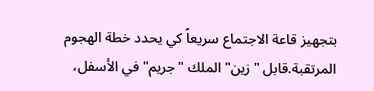بتجهيز قاعة الاجتماع سريعاً كي يحدد خطة الهجوم المرتقبة.قابل "زين" الملك "جريم" في الأسفل،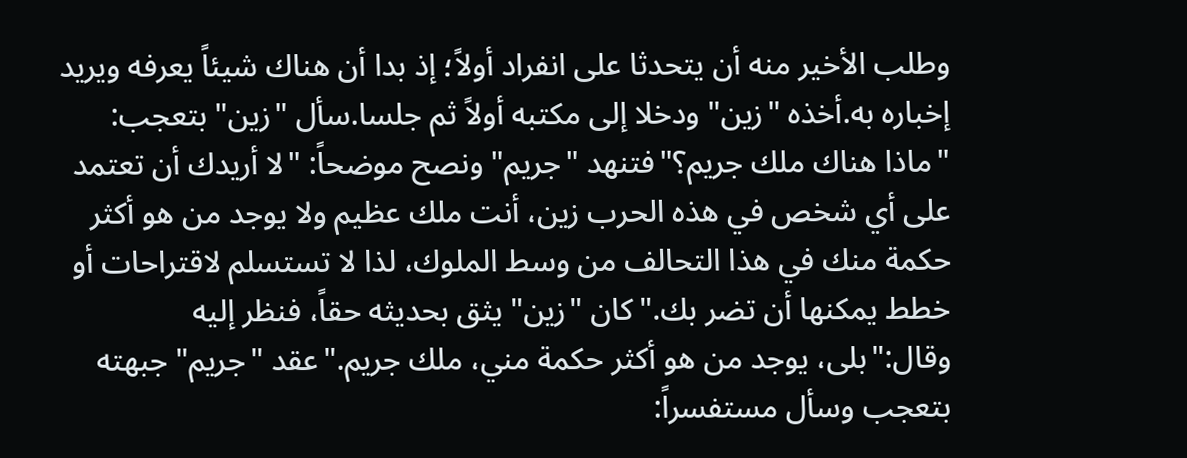وطلب الأخير منه أن يتحدثا على انفراد أولاً؛ إذ بدا أن هناك شيئاً يعرفه ويريد إخباره به.أخذه "زين" ودخلا إلى مكتبه أولاً ثم جلسا.سأل "زين" بتعجب: "ماذا هناك ملك جريم؟"فتنهد "جريم" ونصح موضحاً: "لا أريدك أن تعتمد على أي شخص في هذه الحرب زين، أنت ملك عظيم ولا يوجد من هو أكثر حكمة منك في هذا التحالف من وسط الملوك، لذا لا تستسلم لاقتراحات أو خطط يمكنها أن تضر بك."كان "زين" يثق بحديثه حقاً، فنظر إليه وقال:"بلى، يوجد من هو أكثر حكمة مني، ملك جريم."عقد "جريم" جبهته بتعجب وسأل مستفسراً: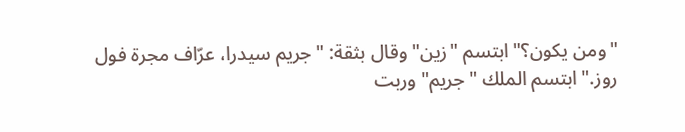"ومن يكون؟"ابتسم "زين" وقال بثقة: "جريم سيدرا، عرّاف مجرة فول روز."ابتسم الملك "جريم" وربت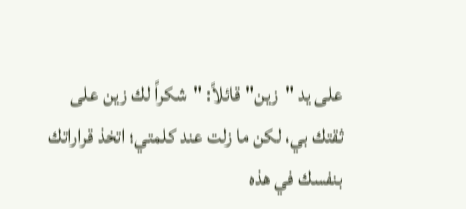على يد "زين" قائلاً: "شكراً لك زين على ثقتك بي، لكن ما زلت عند كلمتي؛ اتخذ قراراتك بنفسك في هذه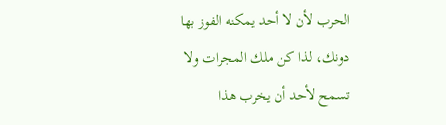الحرب لأن لا أحد يمكنه الفوز بها دونك، لذا كن ملك المجرات ولا تسمح لأحد أن يخرب هذا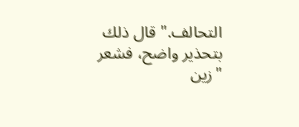التحالف."قال ذلك بتحذير واضح، فشعر "زين